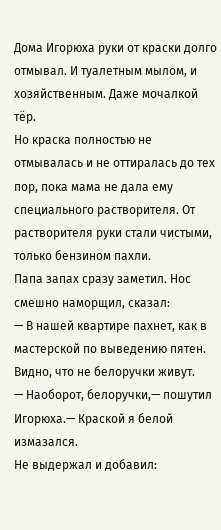Дома Игорюха руки от краски долго отмывал. И туалетным мылом, и хозяйственным. Даже мочалкой тёр.
Но краска полностью не отмывалась и не оттиралась до тех пор, пока мама не дала ему специального растворителя. От растворителя руки стали чистыми, только бензином пахли.
Папа запах сразу заметил. Нос смешно наморщил, сказал:
— В нашей квартире пахнет, как в мастерской по выведению пятен. Видно, что не белоручки живут.
— Наоборот, белоручки,— пошутил Игорюха.— Краской я белой измазался.
Не выдержал и добавил: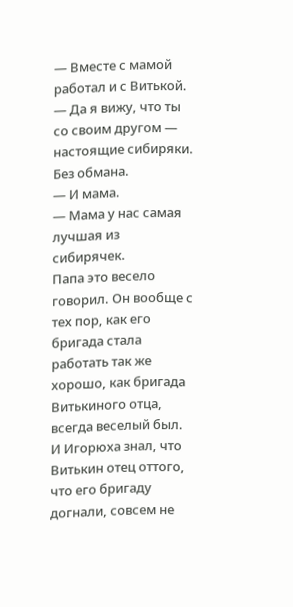— Вместе с мамой работал и с Витькой.
— Да я вижу, что ты со своим другом — настоящие сибиряки. Без обмана.
— И мама.
— Мама у нас самая лучшая из сибирячек.
Папа это весело говорил. Он вообще с тех пор, как его бригада стала работать так же хорошо, как бригада Витькиного отца, всегда веселый был.
И Игорюха знал, что Витькин отец оттого, что его бригаду догнали, совсем не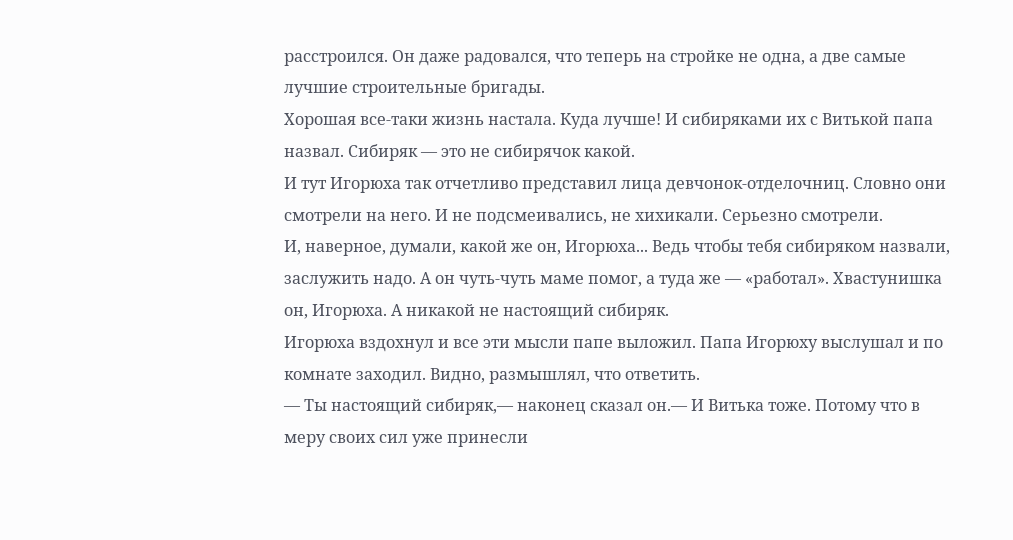расстроился. Он даже радовался, что теперь на стройке не одна, а две самые лучшие строительные бригады.
Хорошая все-таки жизнь настала. Куда лучше! И сибиряками их с Витькой папа назвал. Сибиряк — это не сибирячок какой.
И тут Игорюха так отчетливо представил лица девчонок-отделочниц. Словно они смотрели на него. И не подсмеивались, не хихикали. Серьезно смотрели.
И, наверное, думали, какой же он, Игорюха... Ведь чтобы тебя сибиряком назвали, заслужить надо. А он чуть-чуть маме помог, а туда же — «работал». Хвастунишка он, Игорюха. А никакой не настоящий сибиряк.
Игорюха вздохнул и все эти мысли папе выложил. Папа Игорюху выслушал и по комнате заходил. Видно, размышлял, что ответить.
— Ты настоящий сибиряк,— наконец сказал он.— И Витька тоже. Потому что в меру своих сил уже принесли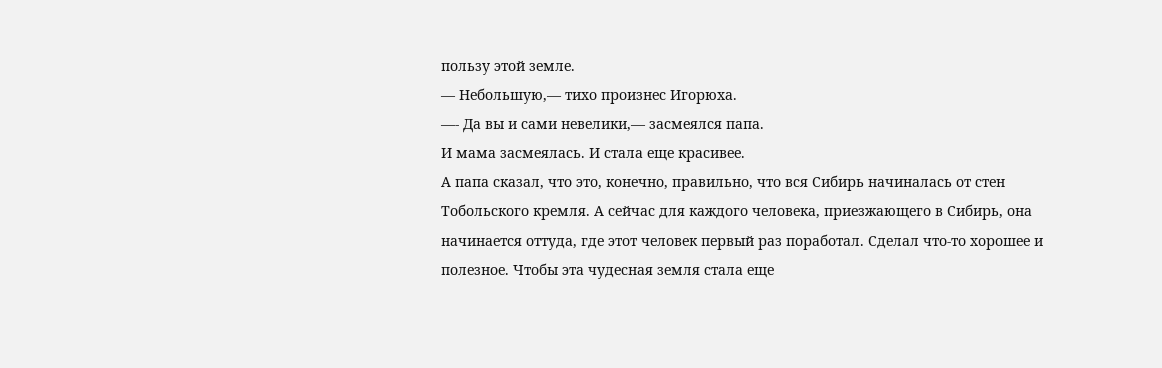пользу этой земле.
— Небольшую,— тихо произнес Игорюха.
—- Да вы и сами невелики,— засмеялся папа.
И мама засмеялась. И стала еще красивее.
А папа сказал, что это, конечно, правильно, что вся Сибирь начиналась от стен Тобольского кремля. А сейчас для каждого человека, приезжающего в Сибирь, она начинается оттуда, где этот человек первый раз поработал. Сделал что-то хорошее и полезное. Чтобы эта чудесная земля стала еще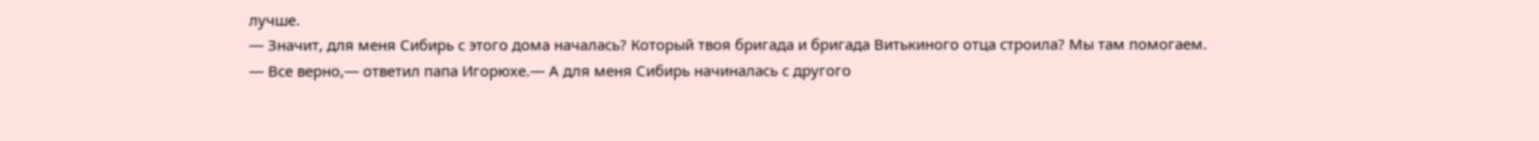лучше.
— Значит, для меня Сибирь с этого дома началась? Который твоя бригада и бригада Витькиного отца строила? Мы там помогаем.
— Все верно,— ответил папа Игорюхе.— А для меня Сибирь начиналась с другого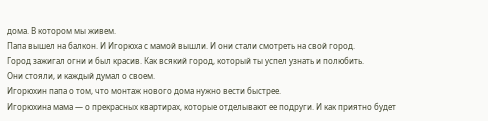дома. В котором мы живем.
Папа вышел на балкон. И Игорюха с мамой вышли. И они стали смотреть на свой город.
Город зажигал огни и был красив. Как всякий город, который ты успел узнать и полюбить.
Они стояли, и каждый думал о своем.
Игорюхин папа о том, что монтаж нового дома нужно вести быстрее.
Игорюхина мама — о прекрасных квартирах, которые отделывают ее подруги. И как приятно будет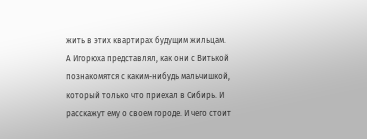жить в этих квартирах будущим жильцам.
А Игорюха представлял, как они с Витькой познакомятся с каким-нибудь мальчишкой, который только что приехал в Сибирь. И расскажут ему о своем городе. И чего стоит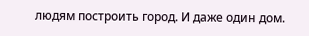людям построить город. И даже один дом.